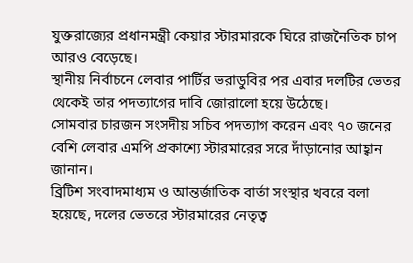যুক্তরাজ্যের প্রধানমন্ত্রী কেয়ার স্টারমারকে ঘিরে রাজনৈতিক চাপ আরও বেড়েছে।
স্থানীয় নির্বাচনে লেবার পার্টির ভরাডুবির পর এবার দলটির ভেতর থেকেই তার পদত্যাগের দাবি জোরালো হয়ে উঠেছে।
সোমবার চারজন সংসদীয় সচিব পদত্যাগ করেন এবং ৭০ জনের বেশি লেবার এমপি প্রকাশ্যে স্টারমারের সরে দাঁড়ানোর আহ্বান জানান।
ব্রিটিশ সংবাদমাধ্যম ও আন্তর্জাতিক বার্তা সংস্থার খবরে বলা হয়েছে, দলের ভেতরে স্টারমারের নেতৃত্ব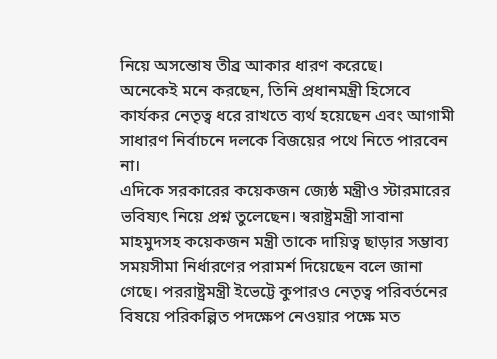নিয়ে অসন্তোষ তীব্র আকার ধারণ করেছে।
অনেকেই মনে করছেন, তিনি প্রধানমন্ত্রী হিসেবে কার্যকর নেতৃত্ব ধরে রাখতে ব্যর্থ হয়েছেন এবং আগামী সাধারণ নির্বাচনে দলকে বিজয়ের পথে নিতে পারবেন না।
এদিকে সরকারের কয়েকজন জ্যেষ্ঠ মন্ত্রীও স্টারমারের ভবিষ্যৎ নিয়ে প্রশ্ন তুলেছেন। স্বরাষ্ট্রমন্ত্রী সাবানা মাহমুদসহ কয়েকজন মন্ত্রী তাকে দায়িত্ব ছাড়ার সম্ভাব্য সময়সীমা নির্ধারণের পরামর্শ দিয়েছেন বলে জানা গেছে। পররাষ্ট্রমন্ত্রী ইভেট্টে কুপারও নেতৃত্ব পরিবর্তনের বিষয়ে পরিকল্পিত পদক্ষেপ নেওয়ার পক্ষে মত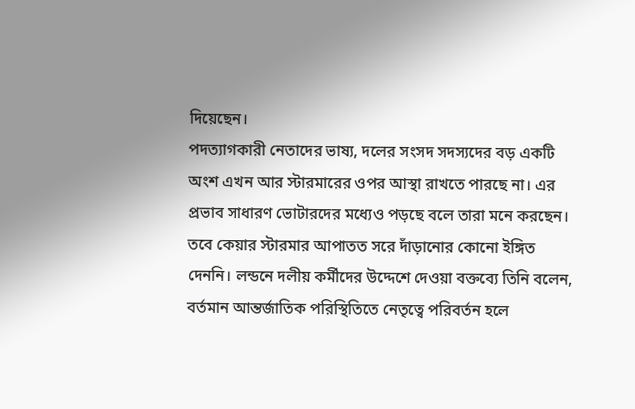দিয়েছেন।
পদত্যাগকারী নেতাদের ভাষ্য, দলের সংসদ সদস্যদের বড় একটি অংশ এখন আর স্টারমারের ওপর আস্থা রাখতে পারছে না। এর প্রভাব সাধারণ ভোটারদের মধ্যেও পড়ছে বলে তারা মনে করছেন।
তবে কেয়ার স্টারমার আপাতত সরে দাঁড়ানোর কোনো ইঙ্গিত দেননি। লন্ডনে দলীয় কর্মীদের উদ্দেশে দেওয়া বক্তব্যে তিনি বলেন, বর্তমান আন্তর্জাতিক পরিস্থিতিতে নেতৃত্বে পরিবর্তন হলে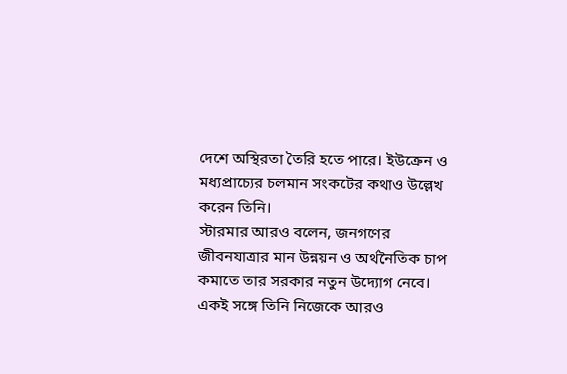দেশে অস্থিরতা তৈরি হতে পারে। ইউক্রেন ও মধ্যপ্রাচ্যের চলমান সংকটের কথাও উল্লেখ করেন তিনি।
স্টারমার আরও বলেন, জনগণের জীবনযাত্রার মান উন্নয়ন ও অর্থনৈতিক চাপ কমাতে তার সরকার নতুন উদ্যোগ নেবে। একই সঙ্গে তিনি নিজেকে আরও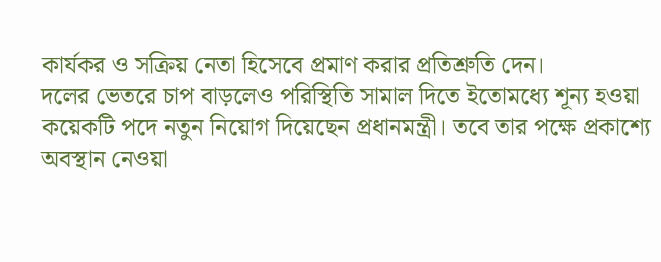কার্যকর ও সক্রিয় নেতা হিসেবে প্রমাণ করার প্রতিশ্রুতি দেন।
দলের ভেতরে চাপ বাড়লেও পরিস্থিতি সামাল দিতে ইতোমধ্যে শূন্য হওয়া কয়েকটি পদে নতুন নিয়োগ দিয়েছেন প্রধানমন্ত্রী। তবে তার পক্ষে প্রকাশ্যে অবস্থান নেওয়া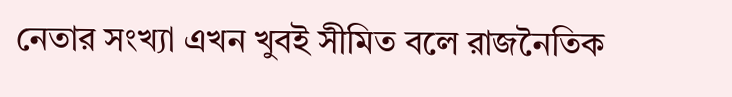নেতার সংখ্যা এখন খুবই সীমিত বলে রাজনৈতিক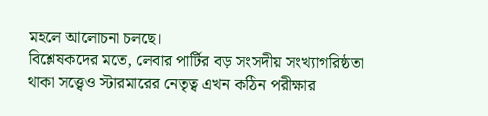মহলে আলোচনা চলছে।
বিশ্লেষকদের মতে, লেবার পার্টির বড় সংসদীয় সংখ্যাগরিষ্ঠতা থাকা সত্ত্বেও স্টারমারের নেতৃত্ব এখন কঠিন পরীক্ষার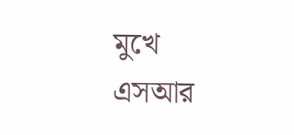মুখে
এসআর